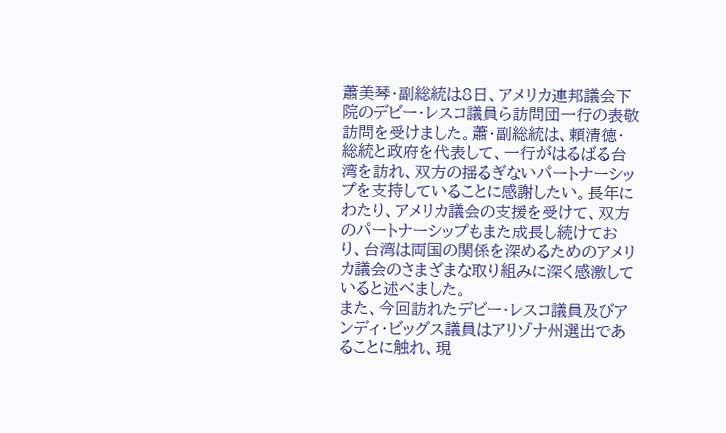蕭美琴・副総統は8日、アメリカ連邦議会下院のデビー・レスコ議員ら訪問団一行の表敬訪問を受けました。蕭・副総統は、頼清徳・総統と政府を代表して、一行がはるばる台湾を訪れ、双方の揺るぎないパートナーシップを支持していることに感謝したい。長年にわたり、アメリカ議会の支援を受けて、双方のパートナーシップもまた成長し続けており、台湾は両国の関係を深めるためのアメリカ議会のさまざまな取り組みに深く感激していると述べました。
また、今回訪れたデビー・レスコ議員及びアンディ・ビッグス議員はアリゾナ州選出であることに触れ、現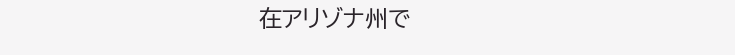在アリゾナ州で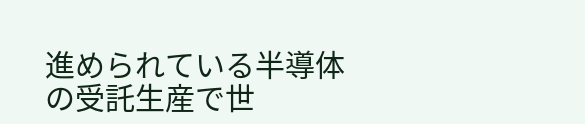進められている半導体の受託生産で世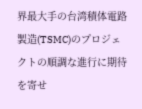界最大手の台湾積体電路製造(TSMC)のプロジェクトの順調な進行に期待を寄せ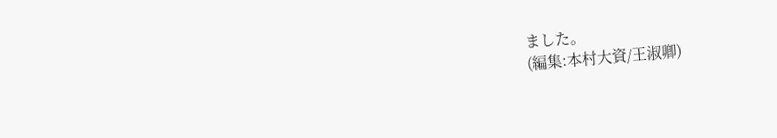ました。
(編集:本村大資/王淑卿)